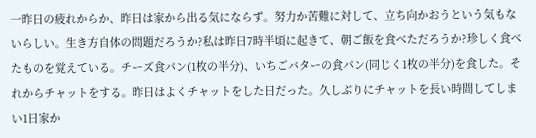一昨日の疲れからか、昨日は家から出る気にならず。努力か苦難に対して、立ち向かおうという気もないらしい。生き方自体の問題だろうか?私は昨日7時半頃に起きて、朝ご飯を食べただろうか?珍しく食べたものを覚えている。チーズ食パン(1枚の半分)、いちごバターの食パン(同じく1枚の半分)を食した。それからチャットをする。昨日はよくチャットをした日だった。久しぶりにチャットを長い時間してしまい1日家か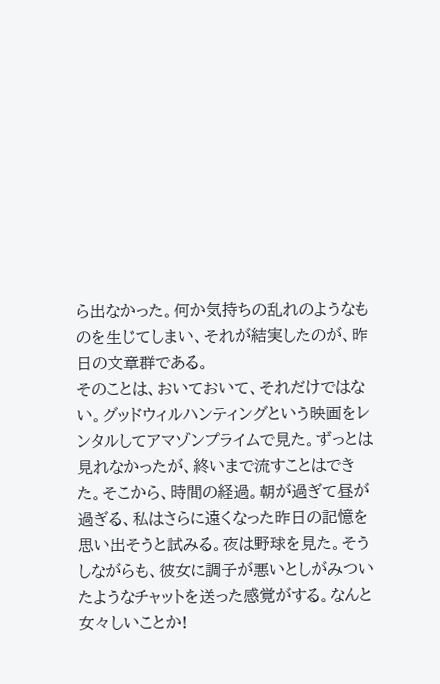ら出なかった。何か気持ちの乱れのようなものを生じてしまい、それが結実したのが、昨日の文章群である。
そのことは、おいておいて、それだけではない。グッドウィルハンティングという映画をレンタルしてアマゾンプライムで見た。ずっとは見れなかったが、終いまで流すことはできた。そこから、時間の経過。朝が過ぎて昼が過ぎる、私はさらに遠くなった昨日の記憶を思い出そうと試みる。夜は野球を見た。そうしながらも、彼女に調子が悪いとしがみついたようなチャットを送った感覚がする。なんと女々しいことか!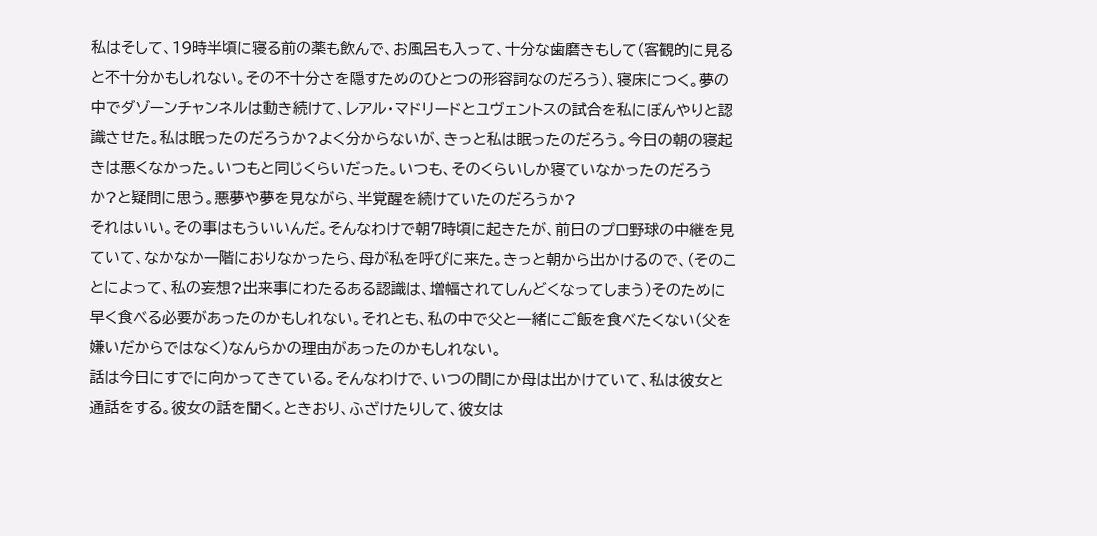私はそして、19時半頃に寝る前の薬も飲んで、お風呂も入って、十分な歯磨きもして(客観的に見ると不十分かもしれない。その不十分さを隠すためのひとつの形容詞なのだろう)、寝床につく。夢の中でダゾーンチャンネルは動き続けて、レアル・マドリードとユヴェントスの試合を私にぼんやりと認識させた。私は眠ったのだろうか?よく分からないが、きっと私は眠ったのだろう。今日の朝の寝起きは悪くなかった。いつもと同じくらいだった。いつも、そのくらいしか寝ていなかったのだろうか?と疑問に思う。悪夢や夢を見ながら、半覚醒を続けていたのだろうか?
それはいい。その事はもういいんだ。そんなわけで朝7時頃に起きたが、前日のプロ野球の中継を見ていて、なかなか一階におりなかったら、母が私を呼びに来た。きっと朝から出かけるので、(そのことによって、私の妄想?出来事にわたるある認識は、増幅されてしんどくなってしまう)そのために早く食べる必要があったのかもしれない。それとも、私の中で父と一緒にご飯を食べたくない(父を嫌いだからではなく)なんらかの理由があったのかもしれない。
話は今日にすでに向かってきている。そんなわけで、いつの間にか母は出かけていて、私は彼女と通話をする。彼女の話を聞く。ときおり、ふざけたりして、彼女は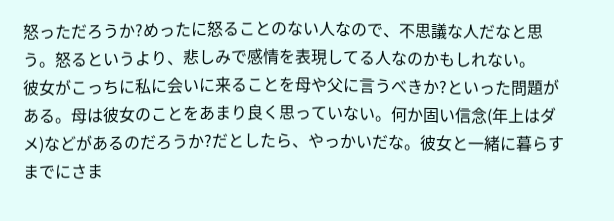怒っただろうか?めったに怒ることのない人なので、不思議な人だなと思う。怒るというより、悲しみで感情を表現してる人なのかもしれない。
彼女がこっちに私に会いに来ることを母や父に言うべきか?といった問題がある。母は彼女のことをあまり良く思っていない。何か固い信念(年上はダメ)などがあるのだろうか?だとしたら、やっかいだな。彼女と一緒に暮らすまでにさま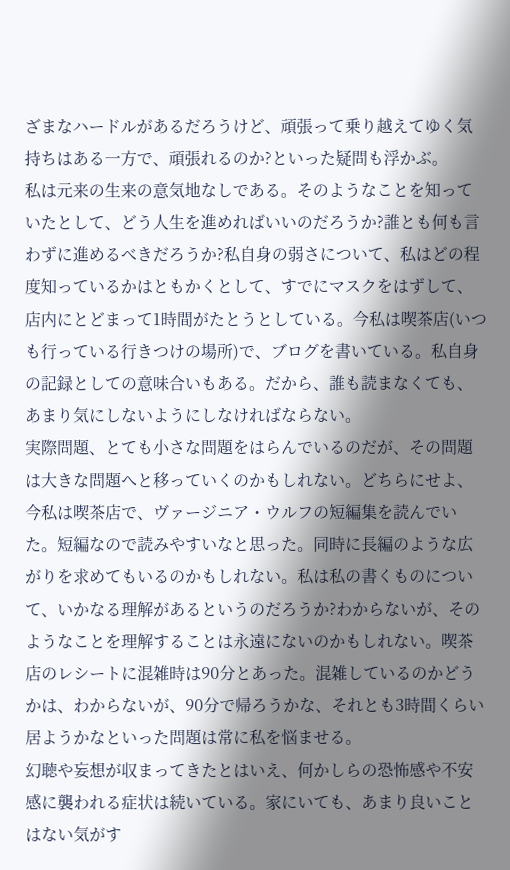ざまなハードルがあるだろうけど、頑張って乗り越えてゆく気持ちはある一方で、頑張れるのか?といった疑問も浮かぶ。
私は元来の生来の意気地なしである。そのようなことを知っていたとして、どう人生を進めればいいのだろうか?誰とも何も言わずに進めるべきだろうか?私自身の弱さについて、私はどの程度知っているかはともかくとして、すでにマスクをはずして、店内にとどまって1時間がたとうとしている。今私は喫茶店(いつも行っている行きつけの場所)で、ブログを書いている。私自身の記録としての意味合いもある。だから、誰も読まなくても、あまり気にしないようにしなければならない。
実際問題、とても小さな問題をはらんでいるのだが、その問題は大きな問題へと移っていくのかもしれない。どちらにせよ、今私は喫茶店で、ヴァージニア・ウルフの短編集を読んでいた。短編なので読みやすいなと思った。同時に長編のような広がりを求めてもいるのかもしれない。私は私の書くものについて、いかなる理解があるというのだろうか?わからないが、そのようなことを理解することは永遠にないのかもしれない。喫茶店のレシートに混雑時は90分とあった。混雑しているのかどうかは、わからないが、90分で帰ろうかな、それとも3時間くらい居ようかなといった問題は常に私を悩ませる。
幻聴や妄想が収まってきたとはいえ、何かしらの恐怖感や不安感に襲われる症状は続いている。家にいても、あまり良いことはない気がす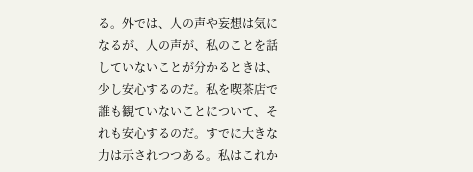る。外では、人の声や妄想は気になるが、人の声が、私のことを話していないことが分かるときは、少し安心するのだ。私を喫茶店で誰も観ていないことについて、それも安心するのだ。すでに大きな力は示されつつある。私はこれか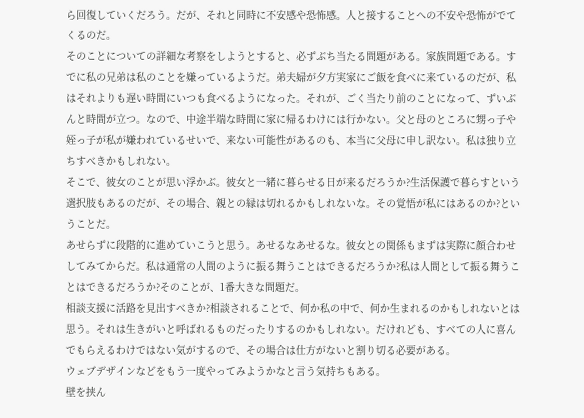ら回復していくだろう。だが、それと同時に不安感や恐怖感。人と接することへの不安や恐怖がでてくるのだ。
そのことについての詳細な考察をしようとすると、必ずぶち当たる問題がある。家族問題である。すでに私の兄弟は私のことを嫌っているようだ。弟夫婦が夕方実家にご飯を食べに来ているのだが、私はそれよりも遅い時間にいつも食べるようになった。それが、ごく当たり前のことになって、ずいぶんと時間が立つ。なので、中途半端な時間に家に帰るわけには行かない。父と母のところに甥っ子や姪っ子が私が嫌われているせいで、来ない可能性があるのも、本当に父母に申し訳ない。私は独り立ちすべきかもしれない。
そこで、彼女のことが思い浮かぶ。彼女と一緒に暮らせる日が来るだろうか?生活保護で暮らすという選択肢もあるのだが、その場合、親との縁は切れるかもしれないな。その覚悟が私にはあるのか?ということだ。
あせらずに段階的に進めていこうと思う。あせるなあせるな。彼女との関係もまずは実際に顔合わせしてみてからだ。私は通常の人間のように振る舞うことはできるだろうか?私は人間として振る舞うことはできるだろうか?そのことが、1番大きな問題だ。
相談支援に活路を見出すべきか?相談されることで、何か私の中で、何か生まれるのかもしれないとは思う。それは生きがいと呼ばれるものだったりするのかもしれない。だけれども、すべての人に喜んでもらえるわけではない気がするので、その場合は仕方がないと割り切る必要がある。
ウェブデザインなどをもう一度やってみようかなと言う気持ちもある。
壁を挟ん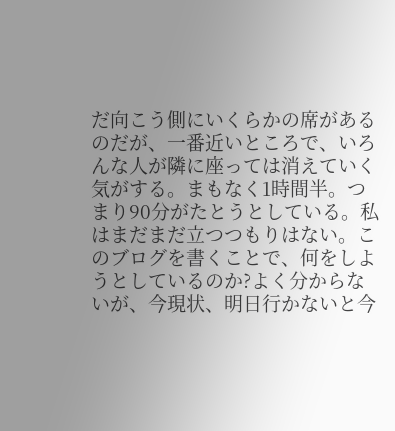だ向こう側にいくらかの席があるのだが、一番近いところで、いろんな人が隣に座っては消えていく気がする。まもなく1時間半。つまり90分がたとうとしている。私はまだまだ立つつもりはない。このブログを書くことで、何をしようとしているのか?よく分からないが、今現状、明日行かないと今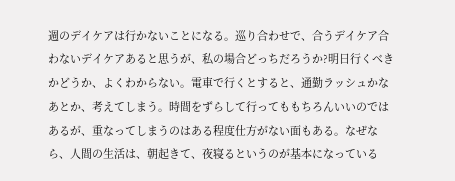週のデイケアは行かないことになる。巡り合わせで、合うデイケア合わないデイケアあると思うが、私の場合どっちだろうか?明日行くべきかどうか、よくわからない。電車で行くとすると、通勤ラッシュかなあとか、考えてしまう。時間をずらして行ってももちろんいいのではあるが、重なってしまうのはある程度仕方がない面もある。なぜなら、人間の生活は、朝起きて、夜寝るというのが基本になっている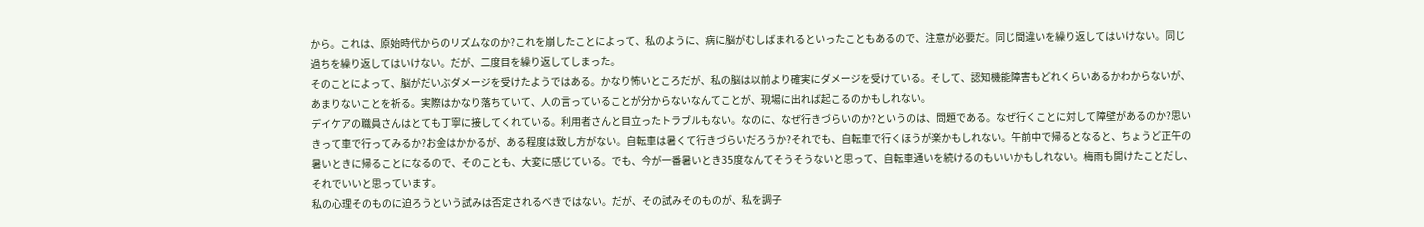から。これは、原始時代からのリズムなのか?これを崩したことによって、私のように、病に脳がむしばまれるといったこともあるので、注意が必要だ。同じ間違いを繰り返してはいけない。同じ過ちを繰り返してはいけない。だが、二度目を繰り返してしまった。
そのことによって、脳がだいぶダメージを受けたようではある。かなり怖いところだが、私の脳は以前より確実にダメージを受けている。そして、認知機能障害もどれくらいあるかわからないが、あまりないことを祈る。実際はかなり落ちていて、人の言っていることが分からないなんてことが、現場に出れば起こるのかもしれない。
デイケアの職員さんはとても丁寧に接してくれている。利用者さんと目立ったトラブルもない。なのに、なぜ行きづらいのか?というのは、問題である。なぜ行くことに対して障壁があるのか?思いきって車で行ってみるか?お金はかかるが、ある程度は致し方がない。自転車は暑くて行きづらいだろうか?それでも、自転車で行くほうが楽かもしれない。午前中で帰るとなると、ちょうど正午の暑いときに帰ることになるので、そのことも、大変に感じている。でも、今が一番暑いとき35度なんてそうそうないと思って、自転車通いを続けるのもいいかもしれない。梅雨も開けたことだし、それでいいと思っています。
私の心理そのものに迫ろうという試みは否定されるべきではない。だが、その試みそのものが、私を調子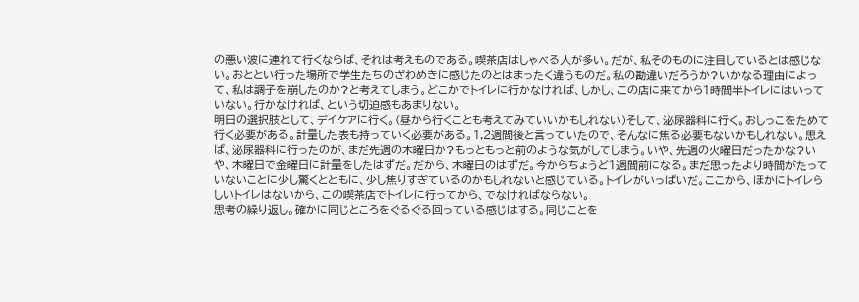の悪い波に連れて行くならば、それは考えものである。喫茶店はしゃべる人が多い。だが、私そのものに注目しているとは感じない。おととい行った場所で学生たちのざわめきに感じたのとはまったく違うものだ。私の勘違いだろうか?いかなる理由によって、私は調子を崩したのか?と考えてしまう。どこかでトイレに行かなければ、しかし、この店に来てから1時間半トイレにはいっていない。行かなければ、という切迫感もあまりない。
明日の選択肢として、デイケアに行く。(昼から行くことも考えてみていいかもしれない)そして、泌尿器科に行く。おしっこをためて行く必要がある。計量した表も持っていく必要がある。1,2週間後と言っていたので、そんなに焦る必要もないかもしれない。思えば、泌尿器科に行ったのが、まだ先週の木曜日か?もっともっと前のような気がしてしまう。いや、先週の火曜日だったかな?いや、木曜日で金曜日に計量をしたはずだ。だから、木曜日のはずだ。今からちょうど1週間前になる。まだ思ったより時間がたっていないことに少し驚くとともに、少し焦りすぎているのかもしれないと感じている。トイレがいっぱいだ。ここから、ほかにトイレらしいトイレはないから、この喫茶店でトイレに行ってから、でなければならない。
思考の繰り返し。確かに同じところをぐるぐる回っている感じはする。同じことを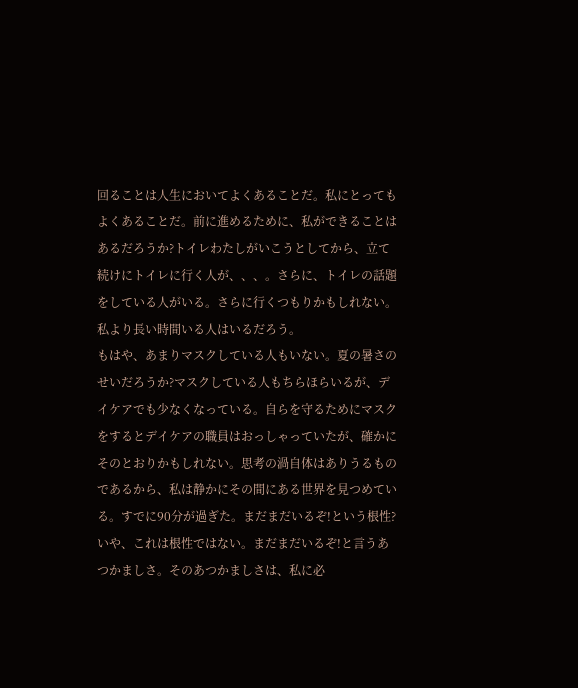回ることは人生においてよくあることだ。私にとってもよくあることだ。前に進めるために、私ができることはあるだろうか?トイレわたしがいこうとしてから、立て続けにトイレに行く人が、、、。さらに、トイレの話題をしている人がいる。さらに行くつもりかもしれない。私より長い時間いる人はいるだろう。
もはや、あまりマスクしている人もいない。夏の暑さのせいだろうか?マスクしている人もちらほらいるが、デイケアでも少なくなっている。自らを守るためにマスクをするとデイケアの職員はおっしゃっていたが、確かにそのとおりかもしれない。思考の渦自体はありうるものであるから、私は静かにその間にある世界を見つめている。すでに90分が過ぎた。まだまだいるぞ!という根性?いや、これは根性ではない。まだまだいるぞ!と言うあつかましさ。そのあつかましさは、私に必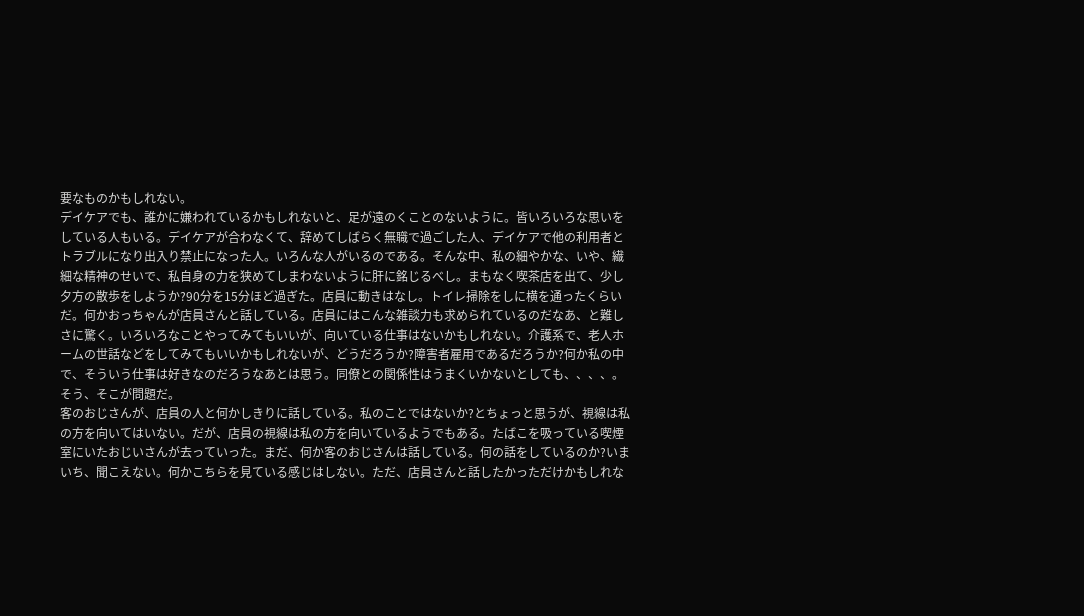要なものかもしれない。
デイケアでも、誰かに嫌われているかもしれないと、足が遠のくことのないように。皆いろいろな思いをしている人もいる。デイケアが合わなくて、辞めてしばらく無職で過ごした人、デイケアで他の利用者とトラブルになり出入り禁止になった人。いろんな人がいるのである。そんな中、私の細やかな、いや、繊細な精神のせいで、私自身の力を狭めてしまわないように肝に銘じるべし。まもなく喫茶店を出て、少し夕方の散歩をしようか?90分を15分ほど過ぎた。店員に動きはなし。トイレ掃除をしに横を通ったくらいだ。何かおっちゃんが店員さんと話している。店員にはこんな雑談力も求められているのだなあ、と難しさに驚く。いろいろなことやってみてもいいが、向いている仕事はないかもしれない。介護系で、老人ホームの世話などをしてみてもいいかもしれないが、どうだろうか?障害者雇用であるだろうか?何か私の中で、そういう仕事は好きなのだろうなあとは思う。同僚との関係性はうまくいかないとしても、、、、。そう、そこが問題だ。
客のおじさんが、店員の人と何かしきりに話している。私のことではないか?とちょっと思うが、視線は私の方を向いてはいない。だが、店員の視線は私の方を向いているようでもある。たばこを吸っている喫煙室にいたおじいさんが去っていった。まだ、何か客のおじさんは話している。何の話をしているのか?いまいち、聞こえない。何かこちらを見ている感じはしない。ただ、店員さんと話したかっただけかもしれな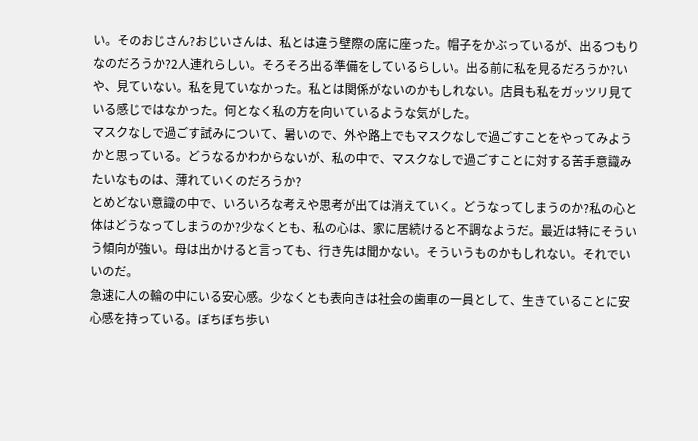い。そのおじさん?おじいさんは、私とは違う壁際の席に座った。帽子をかぶっているが、出るつもりなのだろうか?2人連れらしい。そろそろ出る準備をしているらしい。出る前に私を見るだろうか?いや、見ていない。私を見ていなかった。私とは関係がないのかもしれない。店員も私をガッツリ見ている感じではなかった。何となく私の方を向いているような気がした。
マスクなしで過ごす試みについて、暑いので、外や路上でもマスクなしで過ごすことをやってみようかと思っている。どうなるかわからないが、私の中で、マスクなしで過ごすことに対する苦手意識みたいなものは、薄れていくのだろうか?
とめどない意識の中で、いろいろな考えや思考が出ては消えていく。どうなってしまうのか?私の心と体はどうなってしまうのか?少なくとも、私の心は、家に居続けると不調なようだ。最近は特にそういう傾向が強い。母は出かけると言っても、行き先は聞かない。そういうものかもしれない。それでいいのだ。
急速に人の輪の中にいる安心感。少なくとも表向きは社会の歯車の一員として、生きていることに安心感を持っている。ぼちぼち歩い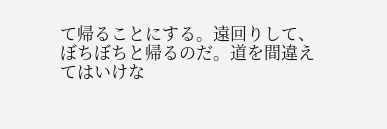て帰ることにする。遠回りして、ぼちぼちと帰るのだ。道を間違えてはいけな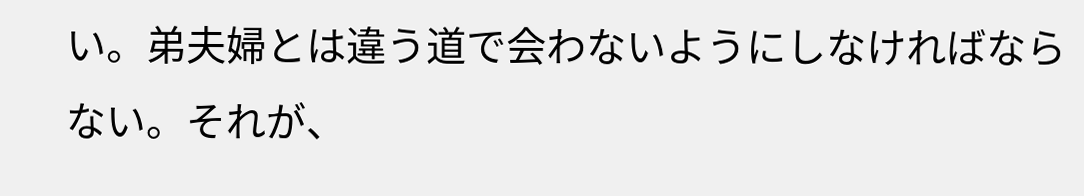い。弟夫婦とは違う道で会わないようにしなければならない。それが、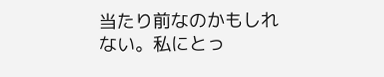当たり前なのかもしれない。私にとっ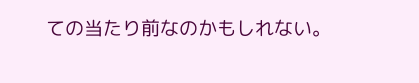ての当たり前なのかもしれない。